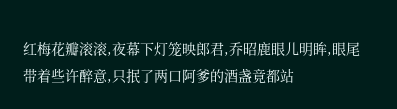红梅花瓣滚滚,夜幕下灯笼映郎君,乔昭鹿眼儿明眸,眼尾带着些许醉意,只抿了两口阿爹的酒盏竟都站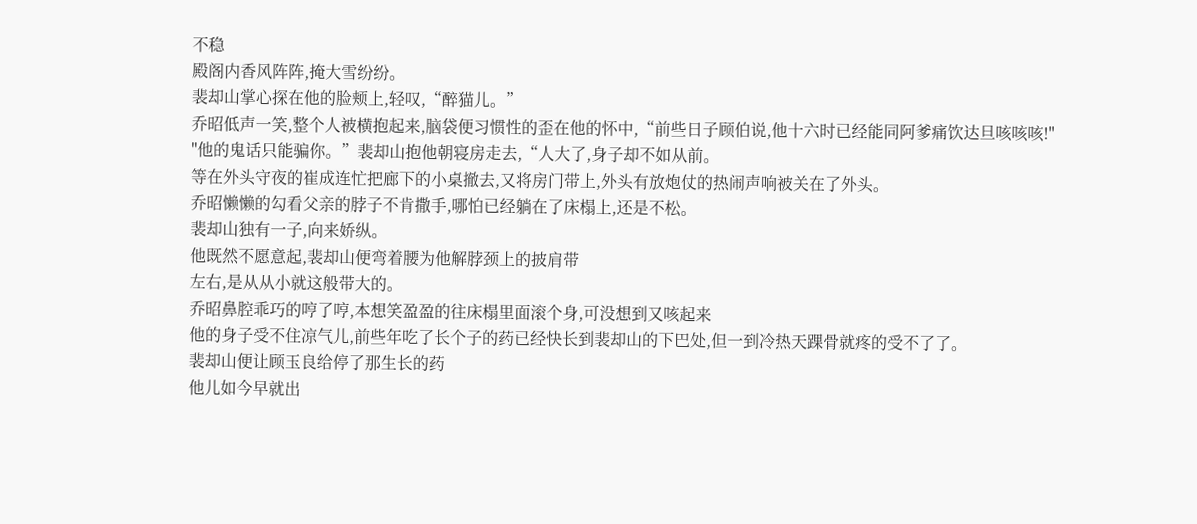不稳
殿阁内香风阵阵,掩大雪纷纷。
裴却山掌心探在他的脸颊上,轻叹,“醉猫儿。”
乔昭低声一笑,整个人被横抱起来,脑袋便习惯性的歪在他的怀中,“前些日子顾伯说,他十六时已经能同阿爹痛饮达旦咳咳咳!"
"他的鬼话只能骗你。”裴却山抱他朝寝房走去,“人大了,身子却不如从前。
等在外头守夜的崔成连忙把廊下的小桌撤去,又将房门带上,外头有放炮仗的热闹声响被关在了外头。
乔昭懒懒的勾看父亲的脖子不肯撒手,哪怕已经躺在了床榻上,还是不松。
裴却山独有一子,向来娇纵。
他既然不愿意起,裴却山便弯着腰为他解脖颈上的披肩带
左右,是从从小就这般带大的。
乔昭鼻腔乖巧的哼了哼,本想笑盈盈的往床榻里面滚个身,可没想到又咳起来
他的身子受不住凉气儿,前些年吃了长个子的药已经快长到裴却山的下巴处,但一到冷热天踝骨就疼的受不了了。
裴却山便让顾玉良给停了那生长的药
他儿如今早就出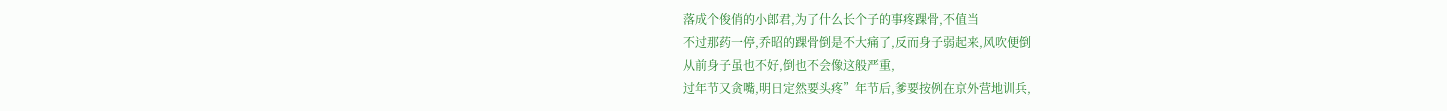落成个俊俏的小郎君,为了什么长个子的事疼踝骨,不值当
不过那药一停,乔昭的踝骨倒是不大痛了,反而身子弱起来,风吹便倒
从前身子虽也不好,倒也不会像这般严重,
过年节又贪嘴,明日定然要头疼”年节后,爹要按例在京外营地训兵,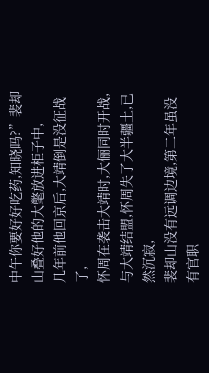中午你要好好吃药,知晓吗?”裴却山叠好他的大氅放进柜子中,
几年前他回京后,大靖倒是没征战了,
怀周在袭击大靖时,大俪同时开战,与大靖结盟,怀周失了大半疆土,已然沉寂,
裴却山没有远调边境,第二年虽没有官职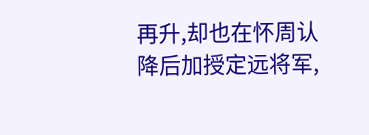再升,却也在怀周认降后加授定远将军,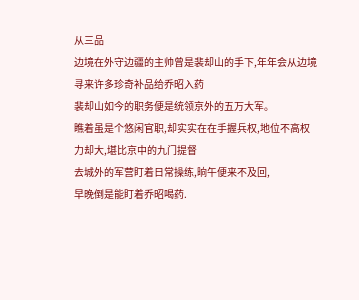从三品
边境在外守边疆的主帅曾是裴却山的手下,年年会从边境寻来许多珍奇补品给乔昭入药
裴却山如今的职务便是统领京外的五万大军。
瞧着虽是个悠闲官职,却实实在在手握兵权,地位不高权力却大,堪比京中的九门提督
去城外的军营盯着日常操练,晌午便来不及回,
早晚倒是能盯着乔昭喝药.